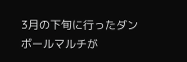3月の下旬に行ったダンボールマルチが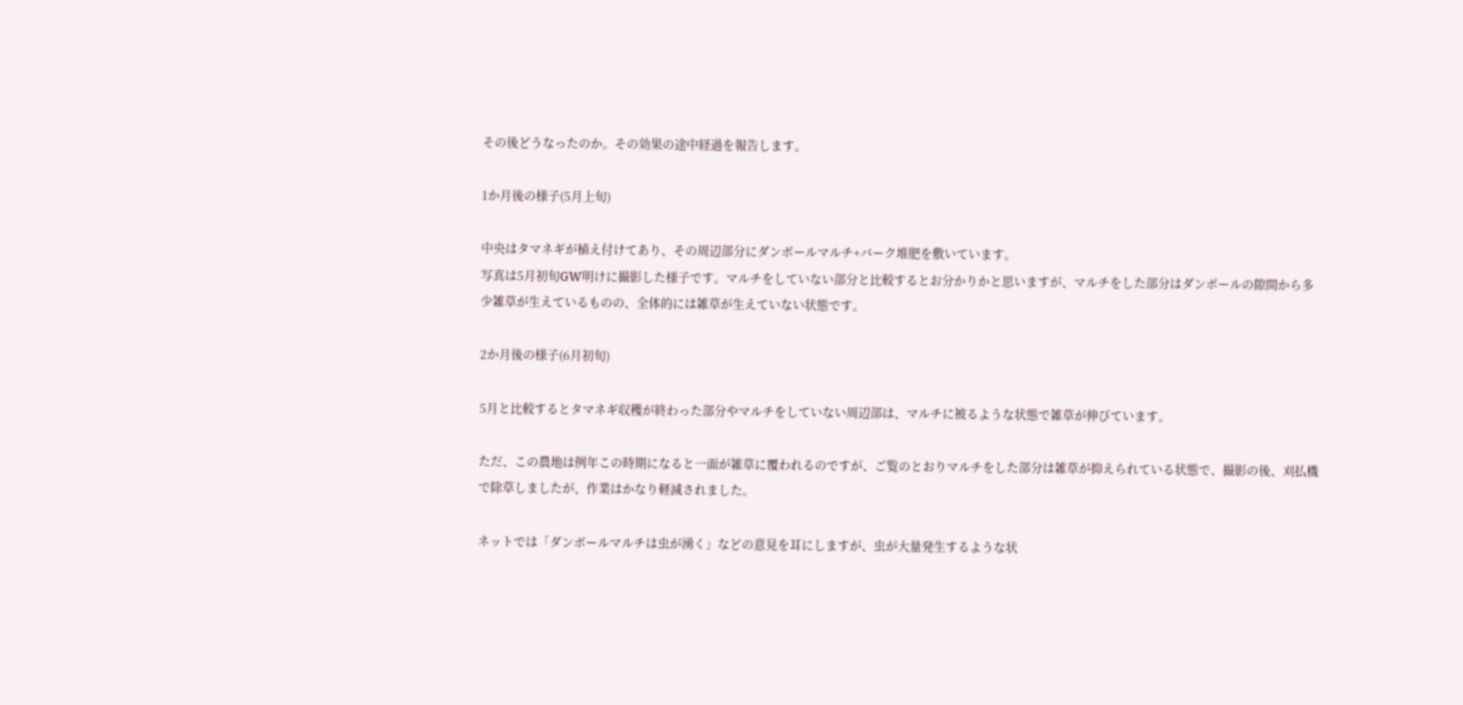その後どうなったのか。その効果の途中経過を報告します。

1か月後の様子(5月上旬)

中央はタマネギが植え付けてあり、その周辺部分にダンボールマルチ+バーク堆肥を敷いています。
写真は5月初旬GW明けに撮影した様子です。マルチをしていない部分と比較するとお分かりかと思いますが、マルチをした部分はダンボールの隙間から多少雑草が生えているものの、全体的には雑草が生えていない状態です。

2か月後の様子(6月初旬)

5月と比較するとタマネギ収穫が終わった部分やマルチをしていない周辺部は、マルチに被るような状態で雑草が伸びています。

ただ、この農地は例年この時期になると一面が雑草に覆われるのですが、ご覧のとおりマルチをした部分は雑草が抑えられている状態で、撮影の後、刈払機で除草しましたが、作業はかなり軽減されました。

ネットでは「ダンボールマルチは虫が湧く」などの意見を耳にしますが、虫が大量発生するような状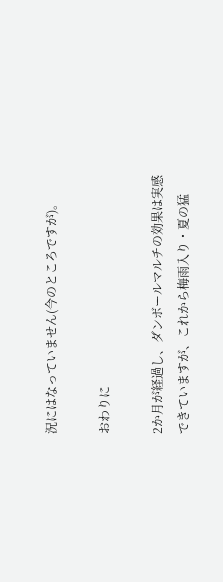況にはなっていません(今のところですが)。

おわりに

2か月が経過し、ダンボールマルチの効果は実感できていますが、これから梅雨入り・夏の猛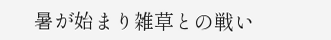暑が始まり雑草との戦い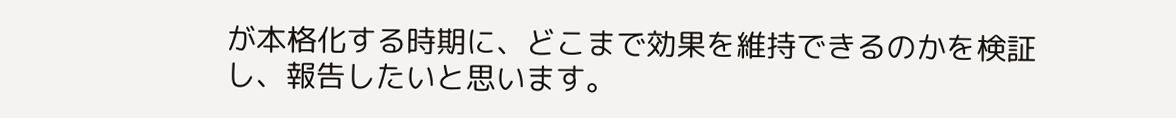が本格化する時期に、どこまで効果を維持できるのかを検証し、報告したいと思います。